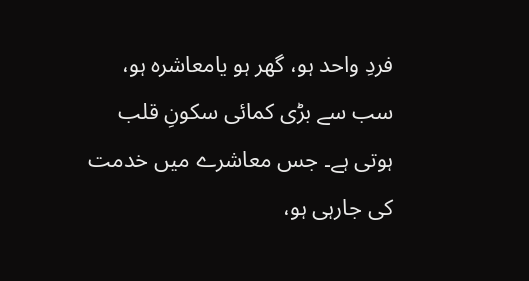فردِ واحد ہو، گھر ہو یامعاشرہ ہو، سب سے بڑی کمائی سکونِ قلب ہوتی ہے۔ جس معاشرے میں خدمت کی جارہی ہو،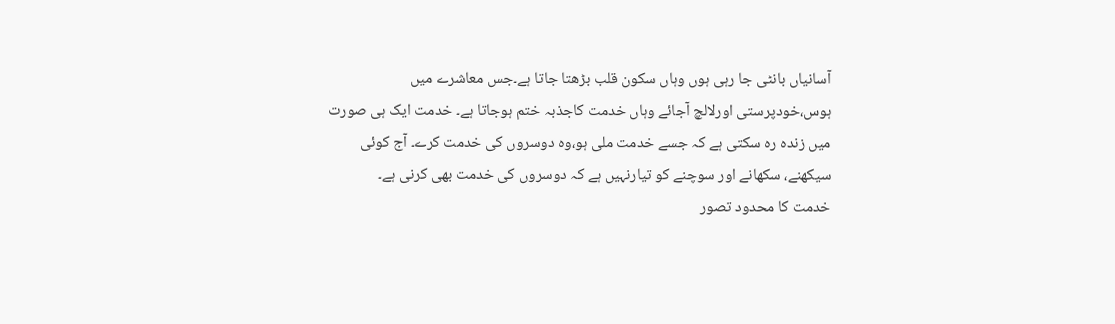آسانیاں بانٹی جا رہی ہوں وہاں سکون قلب بڑھتا جاتا ہے۔جس معاشرے میں ہوس،خودپرستی اورلالچ آجائے وہاں خدمت کاجذبہ ختم ہوجاتا ہے۔ خدمت ایک ہی صورت میں زندہ رہ سکتی ہے کہ جسے خدمت ملی ہو،وہ دوسروں کی خدمت کرے۔ آج کوئی سیکھنے، سکھانے اور سوچنے کو تیارنہیں ہے کہ دوسروں کی خدمت بھی کرنی ہے۔
خدمت کا محدود تصور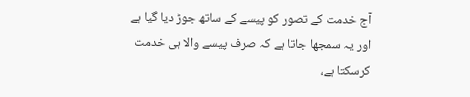آج خدمت کے تصور کو پیسے کے ساتھ جوڑ دیا گیا ہے اور یہ سمجھا جاتا ہے کہ صرف پیسے والا ہی خدمت کرسکتا ہے،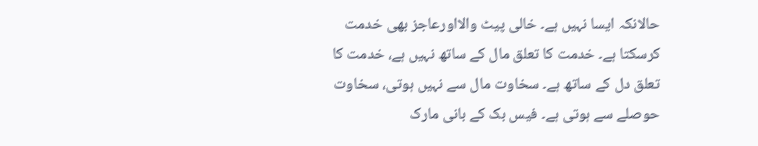حالانکہ ایسا نہیں ہے۔ خالی پیٹ والااورعاجز بھی خدمت کرسکتا ہے۔ خدمت کا تعلق مال کے ساتھ نہیں ہے، خدمت کا تعلق دل کے ساتھ ہے۔ سخاوت مال سے نہیں ہوتی، سخاوت حوصلے سے ہوتی ہے۔ فیس بک کے بانی مارک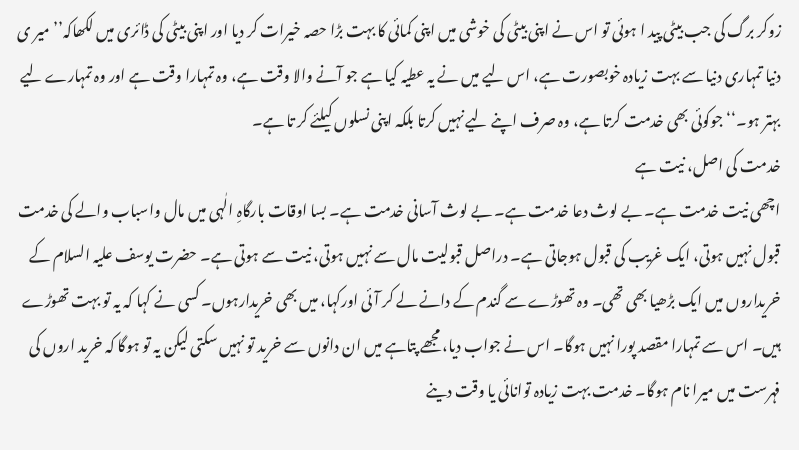زوکر برگ کی جب بیٹی پید ا ہوئی تو اس نے اپنی بیٹی کی خوشی میں اپنی کمائی کا بہت بڑا حصہ خیرات کر دیا اور اپنی بیٹی کی ڈائری میں لکھاکہ’’میر ی دنیا تمہاری دنیا سے بہت زیادہ خوبصورت ہے، اس لیے میں نے یہ عطیہ کیا ہے جو آنے والا وقت ہے، وہ تمہارا وقت ہے اور وہ تمہارے لیے بہتر ہو۔‘‘ جوکوئی بھی خدمت کرتا ہے، وہ صرف اپنے لیے نہیں کرتا بلکہ اپنی نسلوں کیلئے کر تا ہے۔
خدمت کی اصل، نیت ہے
اچھی نیت خدمت ہے۔ بے لوث دعا خدمت ہے۔ بے لوث آسانی خدمت ہے۔ بسا اوقات بارگاہِ الٰہی میں مال واسباب والے کی خدمت قبول نہیں ہوتی، ایک غریب کی قبول ہوجاتی ہے۔ دراصل قبولیت مال سے نہیں ہوتی، نیت سے ہوتی ہے۔ حضرت یوسف علیہ السلام کے خریداروں میں ایک بڑھیا بھی تھی۔ وہ تھوڑے سے گندم کے دانے لے کر آئی اورکہا، میں بھی خریدارہوں۔ کسی نے کہا کہ یہ تو بہت تھوڑے ہیں۔ اس سے تمہارا مقصد پورا نہیں ہوگا۔ اس نے جواب دیا، مجھے پتاہے میں ان دانوں سے خرید تو نہیں سکتی لیکن یہ تو ہوگا کہ خرید اروں کی فہرست میں میرا نام ہوگا۔ خدمت بہت زیادہ توانائی یا وقت دینے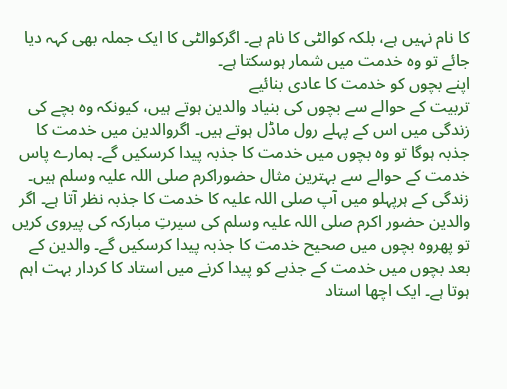کا نام نہیں ہے، بلکہ کوالٹی کا نام ہے۔ اگرکوالٹی کا ایک جملہ بھی کہہ دیا جائے تو وہ خدمت میں شمار ہوسکتا ہے۔
اپنے بچوں کو خدمت کا عادی بنائیے
تربیت کے حوالے سے بچوں کی بنیاد والدین ہوتے ہیں، کیونکہ وہ بچے کی زندگی میں اس کے پہلے رول ماڈل ہوتے ہیں۔ اگروالدین میں خدمت کا جذبہ ہوگا تو وہ بچوں میں خدمت کا جذبہ پیدا کرسکیں گے۔ ہمارے پاس خدمت کے حوالے سے بہترین مثال حضوراکرم صلی اللہ علیہ وسلم ہیں۔ زندگی کے ہرپہلو میں آپ صلی اللہ علیہ کا خدمت کا جذبہ نظر آتا ہے۔ اگر والدین حضور اکرم صلی اللہ علیہ وسلم کی سیرتِ مبارکہ کی پیروی کریں تو پھروہ بچوں میں صحیح خدمت کا جذبہ پیدا کرسکیں گے۔ والدین کے بعد بچوں میں خدمت کے جذبے کو پیدا کرنے میں استاد کا کردار بہت اہم ہوتا ہے۔ ایک اچھا استاد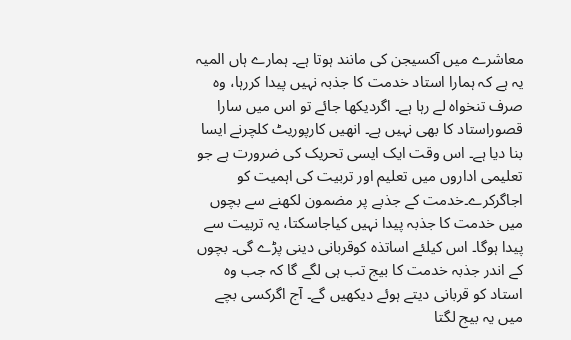معاشرے میں آکسیجن کی مانند ہوتا ہے۔ ہمارے ہاں المیہ یہ ہے کہ ہمارا استاد خدمت کا جذبہ نہیں پیدا کررہا، وہ صرف تنخواہ لے رہا ہے۔ اگردیکھا جائے تو اس میں سارا قصوراستاد کا بھی نہیں ہے۔ انھیں کارپوریٹ کلچرنے ایسا بنا دیا ہے۔ اس وقت ایک ایسی تحریک کی ضرورت ہے جو تعلیمی اداروں میں تعلیم اور تربیت کی اہمیت کو اجاگرکرے۔خدمت کے جذبے پر مضمون لکھنے سے بچوں میں خدمت کا جذبہ پیدا نہیں کیاجاسکتا، یہ تربیت سے پیدا ہوگا۔ اس کیلئے اساتذہ کوقربانی دینی پڑے گی۔ بچوں کے اندر جذبہ خدمت کا بیج تب ہی لگے گا کہ جب وہ استاد کو قربانی دیتے ہوئے دیکھیں گے۔ آج اگرکسی بچے میں یہ بیج لگتا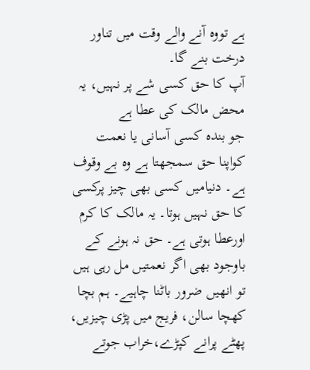ہے تووہ آنے والے وقت میں تناور درخت بنے گا۔
آپ کا حق کسی شے پر نہیں، یہ محض مالک کی عطا ہے
جو بندہ کسی آسانی یا نعمت کواپنا حق سمجھتا ہے وہ بے وقوف ہے۔ دنیامیں کسی بھی چیز پرکسی کا حق نہیں ہوتا۔ یہ مالک کا کرم اورعطا ہوتی ہے۔ حق نہ ہونے کے باوجود بھی اگر نعمتیں مل رہی ہیں تو انھیں ضرور باٹنا چاہیے۔ ہم بچا کھچا سالن، فریج میں پڑی چیزیں، پھٹے پرانے کپڑے،خراب جوتے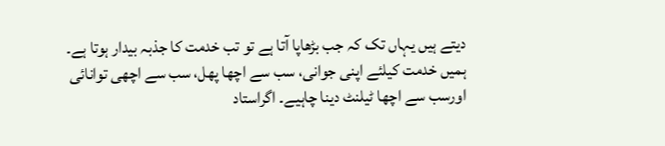دیتے ہیں یہاں تک کہ جب بڑھاپا آتا ہے تو تب خدمت کا جذبہ بیدار ہوتا ہے۔ ہمیں خدمت کیلئے اپنی جوانی، سب سے اچھا پھل، سب سے اچھی توانائی اورسب سے اچھا ٹیلنٹ دینا چاہیے۔ اگراستاد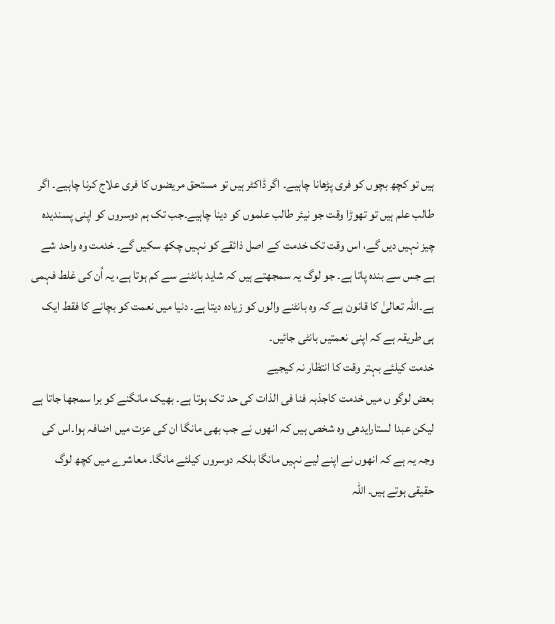ہیں تو کچھ بچوں کو فری پڑھانا چاہیے۔ اگر ڈاکٹر ہیں تو مستحق مریضوں کا فری علاج کرنا چاہیے۔ اگر طالب علم ہیں تو تھوڑا وقت جو نیئر طالب علموں کو دینا چاہیے۔جب تک ہم دوسروں کو اپنی پسندیدہ چیز نہیں دیں گے، اس وقت تک خدمت کے اصل ذائقے کو نہیں چکھ سکیں گے۔ خدمت وہ واحد شے ہے جس سے بندہ پاتا ہے۔ جو لوگ یہ سمجھتے ہیں کہ شاید بانٹنے سے کم ہوتا ہے، یہ اُن کی غلط فہمی ہے۔اللہ تعالیٰ کا قانون ہے کہ وہ بانٹنے والوں کو زیادہ دیتا ہے۔ دنیا میں نعمت کو بچانے کا فقط ایک ہی طریقہ ہے کہ اپنی نعمتیں بانٹی جائیں۔
خدمت کیلئے بہتر وقت کا انتظار نہ کیجیے
بعض لوگو ں میں خدمت کاجذبہ فنا فی الذات کی حد تک ہوتا ہے۔ بھیک مانگنے کو برا سمجھا جاتا ہے لیکن عبدا لستارایدھی وہ شخص ہیں کہ انھوں نے جب بھی مانگا ان کی عزت میں اضافہ ہوا۔اس کی وجہ یہ ہے کہ انھوں نے اپنے لیے نہیں مانگا بلکہ دوسروں کیلئے مانگا۔ معاشرے میں کچھ لوگ حقیقی ہوتے ہیں۔ اللہ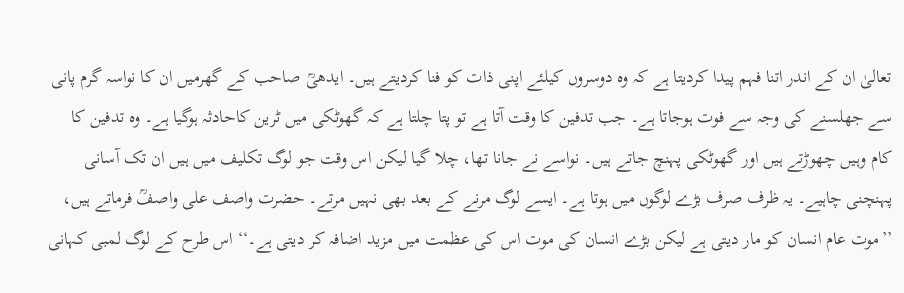تعالیٰ ان کے اندر اتنا فہم پیدا کردیتا ہے کہ وہ دوسروں کیلئے اپنی ذات کو فنا کردیتے ہیں۔ ایدھیؒ صاحب کے گھرمیں ان کا نواسہ گرم پانی سے جھلسنے کی وجہ سے فوت ہوجاتا ہے۔ جب تدفین کا وقت آتا ہے تو پتا چلتا ہے کہ گھوٹکی میں ٹرین کاحادثہ ہوگیا ہے۔ وہ تدفین کا کام وہیں چھوڑتے ہیں اور گھوٹکی پہنچ جاتے ہیں۔ نواسے نے جانا تھا، چلا گیا لیکن اس وقت جو لوگ تکلیف میں ہیں ان تک آسانی پہنچنی چاہیے۔ یہ ظرف صرف بڑے لوگوں میں ہوتا ہے۔ ایسے لوگ مرنے کے بعد بھی نہیں مرتے۔ حضرت واصف علی واصفؒ فرماتے ہیں، ’’موت عام انسان کو مار دیتی ہے لیکن بڑے انسان کی موت اس کی عظمت میں مزید اضافہ کر دیتی ہے۔‘‘ اس طرح کے لوگ لمبی کہانی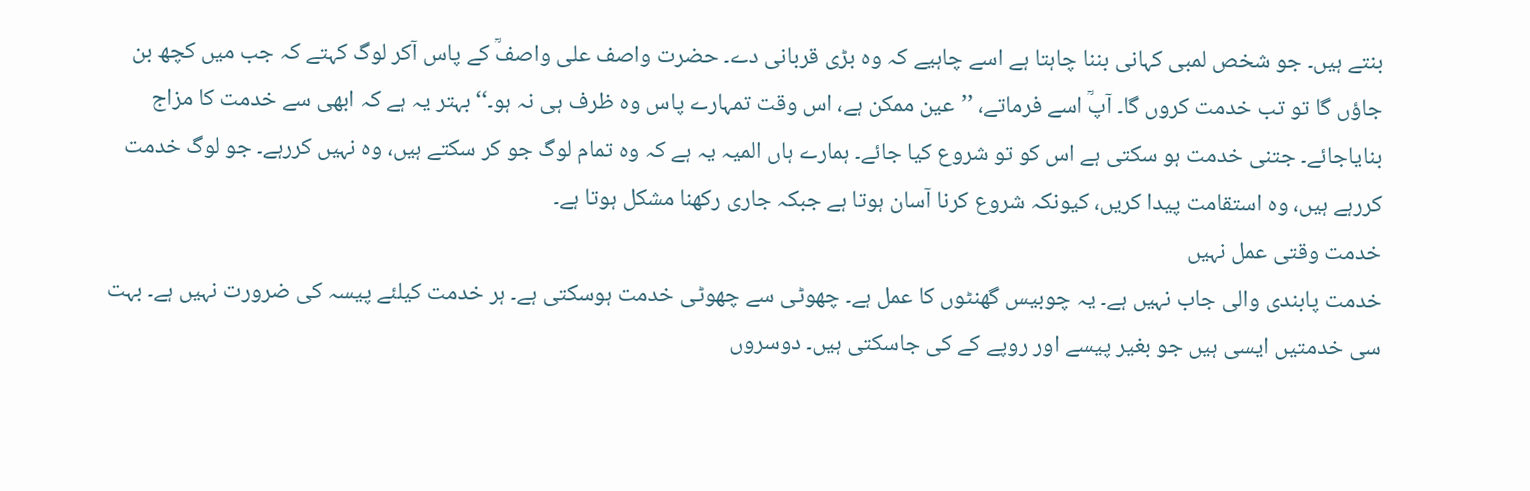بنتے ہیں۔ جو شخص لمبی کہانی بننا چاہتا ہے اسے چاہیے کہ وہ بڑی قربانی دے۔ حضرت واصف علی واصفؒ کے پاس آکر لوگ کہتے کہ جب میں کچھ بن جاؤں گا تو تب خدمت کروں گا۔ آپؒ اسے فرماتے، ’’عین ممکن ہے، اس وقت تمہارے پاس وہ ظرف ہی نہ ہو۔‘‘بہتر یہ ہے کہ ابھی سے خدمت کا مزاج بنایاجائے۔ جتنی خدمت ہو سکتی ہے اس کو تو شروع کیا جائے۔ ہمارے ہاں المیہ یہ ہے کہ وہ تمام لوگ جو کر سکتے ہیں، وہ نہیں کررہے۔ جو لوگ خدمت کررہے ہیں، وہ استقامت پیدا کریں، کیونکہ شروع کرنا آسان ہوتا ہے جبکہ جاری رکھنا مشکل ہوتا ہے۔
خدمت وقتی عمل نہیں
خدمت پابندی والی جاب نہیں ہے۔ یہ چوبیس گھنٹوں کا عمل ہے۔ چھوٹی سے چھوٹی خدمت ہوسکتی ہے۔ ہر خدمت کیلئے پیسہ کی ضرورت نہیں ہے۔ بہت سی خدمتیں ایسی ہیں جو بغیر پیسے اور روپے کے کی جاسکتی ہیں۔ دوسروں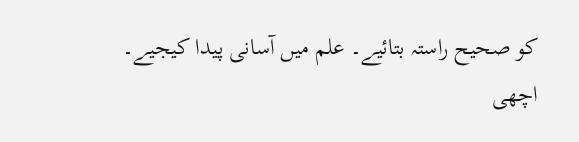کو صحیح راستہ بتائیے۔ علم میں آسانی پیدا کیجیے۔ اچھی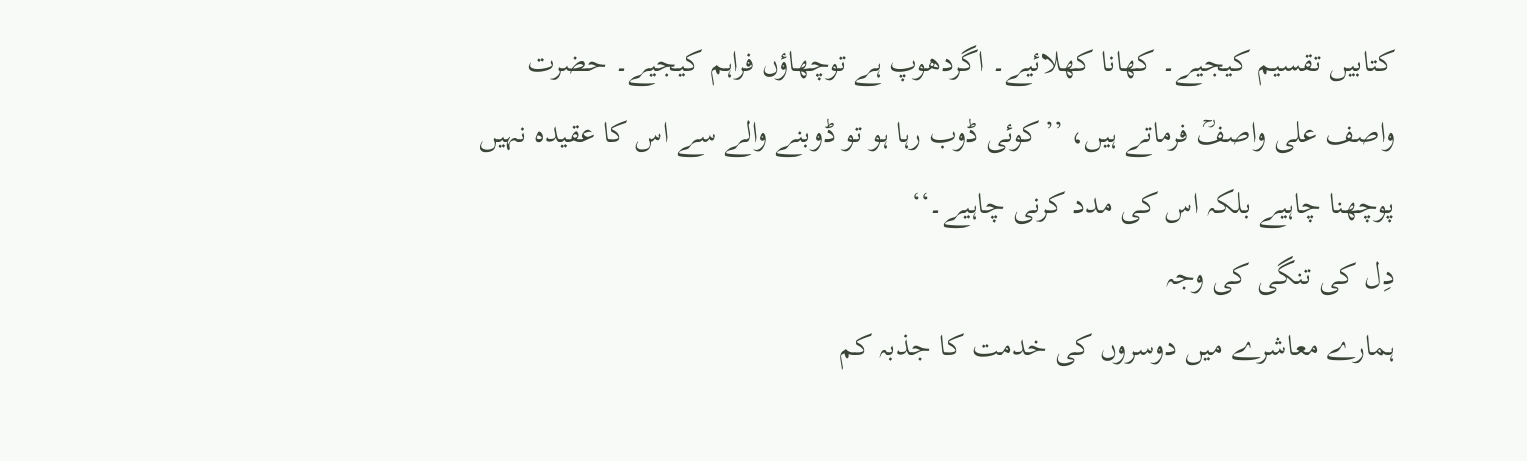کتابیں تقسیم کیجیے۔ کھانا کھلائیے۔ اگردھوپ ہے توچھاؤں فراہم کیجیے۔ حضرت واصف علی واصفؒ فرماتے ہیں، ’’کوئی ڈوب رہا ہو تو ڈوبنے والے سے اس کا عقیدہ نہیں پوچھنا چاہیے بلکہ اس کی مدد کرنی چاہیے۔‘‘
دِل کی تنگی کی وجہ
ہمارے معاشرے میں دوسروں کی خدمت کا جذبہ کم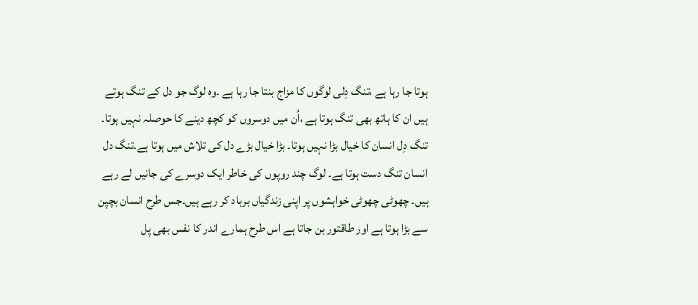ہوتا جا رہا ہے ،تنگ دِلی لوگوں کا مزاج بنتا جا رہا ہے ۔وہ لوگ جو دل کے تنگ ہوتے ہیں ان کا ہاتھ بھی تنگ ہوتا ہے ،اُن میں دوسروں کو کچھ دینے کا حوصلہ نہیں ہوتا۔ تنگ دِل انسان کا خیال بڑا نہیں ہوتا۔ بڑا خیال بڑے دل کی تلاش میں ہوتا ہے۔تنگ دل انسان تنگ دست ہوتا ہے۔ لوگ چند روپوں کی خاطر ایک دوسرے کی جانیں لے رہے ہیں۔ چھوٹی چھوٹی خواہشوں پر اپنی زندگیاں برباد کر رہے ہیں۔جس طرح انسان بچپن سے بڑا ہوتا ہے اور طاقتور بن جاتا ہے اس طرح ہمارے اندر کا نفس بھی پل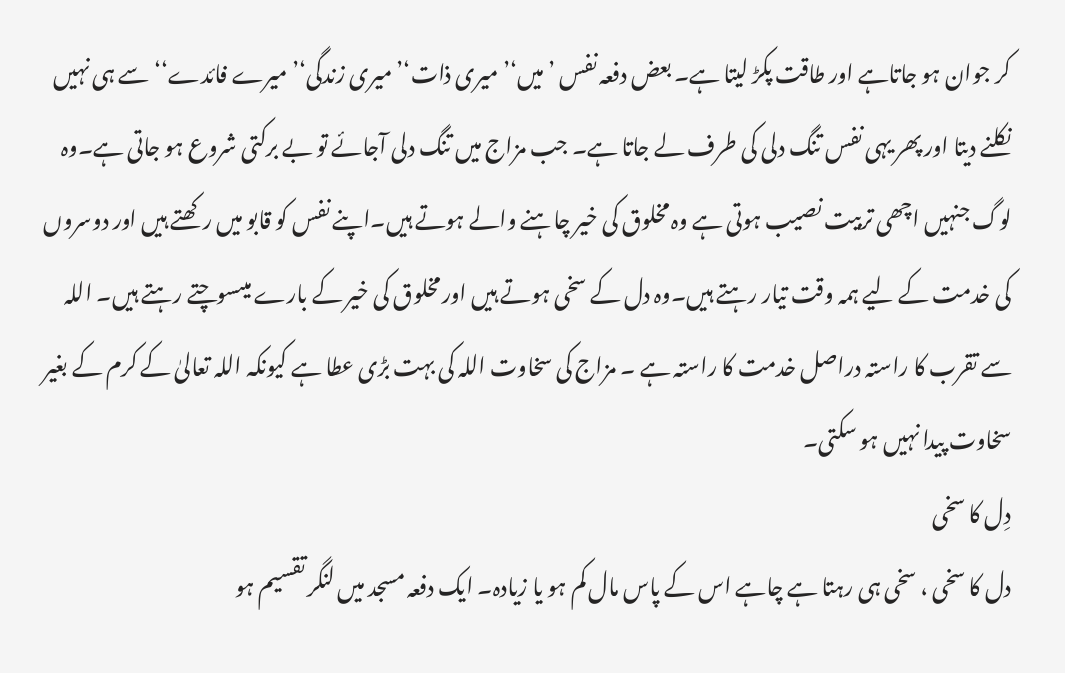کر جوان ہو جاتاہے اور طاقت پکڑ لیتا ہے۔ بعض دفعہ نفس ’میں‘’ میری ذات‘’ میری زندگی‘’ میرے فائدے‘‘سے ہی نہیں نکلنے دیتا اور پھر یہی نفس تنگ دلی کی طرف لے جاتا ہے۔ جب مزاج میں تنگ دلی آجائے تو بے برکتی شروع ہو جاتی ہے۔وہ لوگ جنہیں اچھی تربیت نصیب ہوتی ہے وہ مخلوق کی خیر چاہنے والے ہوتے ہیں۔اپنے نفس کو قابو میں رکھتے ہیں اور دوسروں کی خدمت کے لیے ہمہ وقت تیار رہتے ہیں۔وہ دل کے سخی ہوتے ہیں اور مخلوق کی خیر کے بارے میںسوچتے رہتے ہیں۔ اللہ سے تقرب کا راستہ دراصل خدمت کا راستہ ہے ۔ مزاج کی سخاوت اللہ کی بہت بڑی عطا ہے کیونکہ اللہ تعالیٰ کے کرم کے بغیر سخاوت پیدا نہیں ہو سکتی۔
دِل کا سخی
دل کا سخی ، سخی ہی رہتا ہے چاہے اس کے پاس مال کم ہو یا زیادہ۔ ایک دفعہ مسجد میں لنگر تقسیم ہو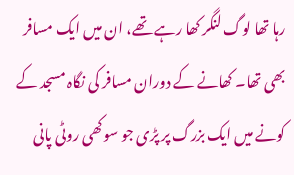رہا تھا لوگ لنگر کھا رہے تھے، ان میں ایک مسافر بھی تھا۔ کھانے کے دوران مسافر کی نگاہ مسجد کے کونے میں ایک بزرگ پر پڑی جو سوکھی روٹی پانی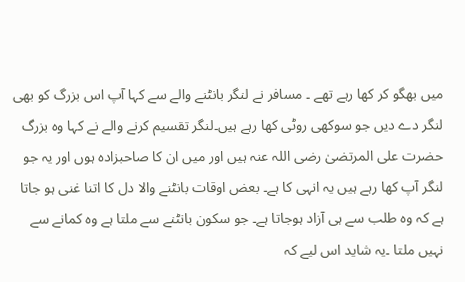میں بھگو کر کھا رہے تھے ۔ مسافر نے لنگر بانٹنے والے سے کہا آپ اس بزرگ کو بھی لنگر دے دیں جو سوکھی روٹی کھا رہے ہیں۔لنگر تقسیم کرنے والے نے کہا وہ بزرگ حضرت علی المرتضیٰ رضی اللہ عنہ ہیں اور میں ان کا صاحبزادہ ہوں اور یہ جو لنگر آپ کھا رہے ہیں یہ انہی کا ہے۔ بعض اوقات بانٹنے والا دل کا اتنا غنی ہو جاتا ہے کہ وہ طلب سے ہی آزاد ہوجاتا ہے۔ جو سکون بانٹنے سے ملتا ہے وہ کمانے سے نہیں ملتا ۔یہ شاید اس لیے کہ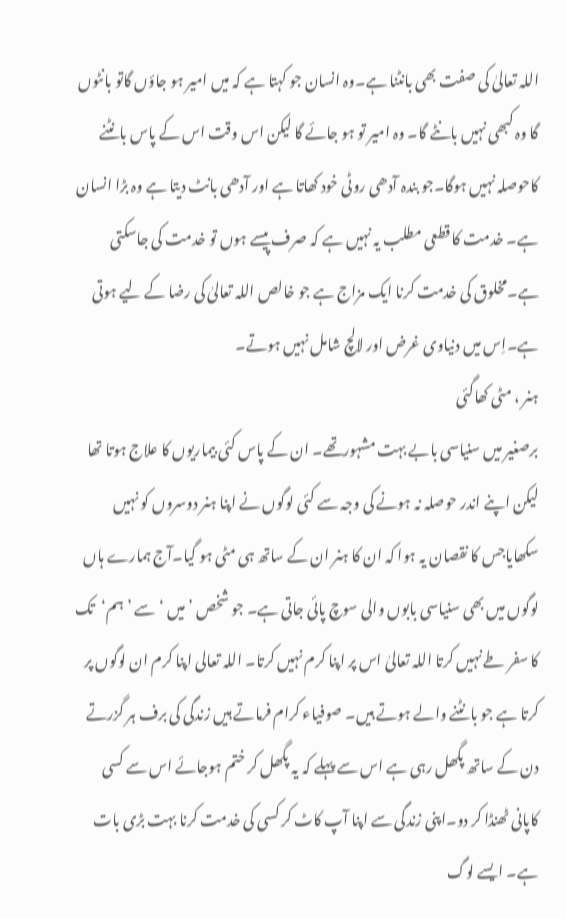اللہ تعالیٰ کی صفت بھی بانٹنا ہے۔وہ انسان جو کہتا ہے کہ میں امیر ہو جاؤں گاتو بانٹوں گا وہ کبھی نہیں بانٹے گا۔ وہ امیر تو ہو جائے گا لیکن اس وقت اس کے پاس بانٹنے کاحوصلہ نہیں ہوگا۔جو بندہ آدھی روٹی خود کھاتا ہے اور آدھی بانٹ دیتا ہے وہ بڑا انسان ہے۔ خدمت کا قطعی مطلب یہ نہیں ہے کہ صرف پیسے ہوں تو خدمت کی جاسکتی ہے۔مخلوق کی خدمت کرنا ایک مزاج ہے جو خالص اللہ تعالیٰ کی رضا کے لیے ہوتی ہے۔اِس میں دنیاوی غرض اور لالچ شامل نہیں ہوتے۔
ہنر ، مٹی کھاگئی
برصغیر میں سنیاسی بابے بہت مشہورتھے۔ ان کے پاس کئی بیماریوں کا علاج ہوتا تھا لیکن اپنے اندر حوصلہ نہ ہونے کی وجہ سے کئی لوگوں نے اپنا ہنر دوسروں کو نہیں سکھایاجس کا نقصان یہ ہوا کہ ان کا ہنر ان کے ساتھ ہی مٹی ہو گیا۔آج ہمارے ہاں لوگوں میں بھی سنیاسی بابوں والی سوچ پائی جاتی ہے۔ جو شخص ’میں ‘ سے ’ہم‘تک کا سفر طے نہیں کرتا اللہ تعالیٰ اس پر اپنا کرم نہیں کرتا۔ اللہ تعالی اپنا کرم ان لوگوں پر کرتا ہے جو بانٹنے والے ہوتے ہیں۔ صوفیاء کرام فرماتے ہیں زندگی کی برف ہر گزرتے دن کے ساتھ پگھل رہی ہے اس سے پہلے کہ یہ پگھل کر ختم ہوجائے اس سے کسی کاپانی ٹھنڈا کر دو۔اپنی زندگی سے اپنا آپ کاٹ کر کسی کی خدمت کرنا بہت بڑی بات ہے۔ ایسے لوگ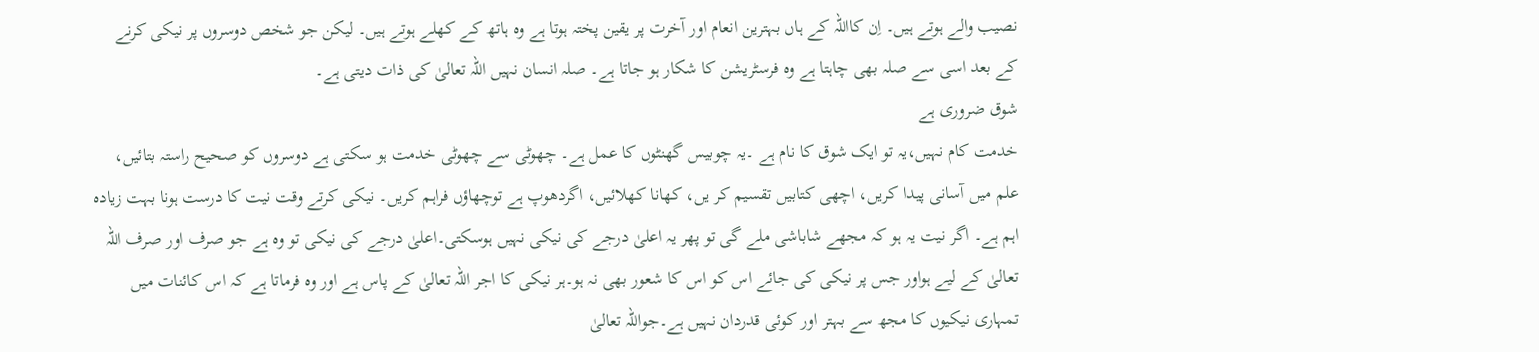نصیب والے ہوتے ہیں۔ اِن کااللہ کے ہاں بہترین انعام اور آخرت پر یقین پختہ ہوتا ہے وہ ہاتھ کے کھلے ہوتے ہیں۔ لیکن جو شخص دوسروں پر نیکی کرنے کے بعد اسی سے صلہ بھی چاہتا ہے وہ فرسٹریشن کا شکار ہو جاتا ہے۔ صلہ انسان نہیں اللہ تعالیٰ کی ذات دیتی ہے۔
شوق ضروری ہے
خدمت کام نہیں،یہ تو ایک شوق کا نام ہے ۔یہ چوبیس گھنٹوں کا عمل ہے۔ چھوٹی سے چھوٹی خدمت ہو سکتی ہے دوسروں کو صحیح راستہ بتائیں، علم میں آسانی پیدا کریں، اچھی کتابیں تقسیم کر یں، کھانا کھلائیں، اگردھوپ ہے توچھاؤں فراہم کریں۔ نیکی کرتے وقت نیت کا درست ہونا بہت زیادہ اہم ہے۔ اگر نیت یہ ہو کہ مجھے شاباشی ملے گی تو پھر یہ اعلیٰ درجے کی نیکی نہیں ہوسکتی۔اعلیٰ درجے کی نیکی تو وہ ہے جو صرف اور صرف اللہ تعالیٰ کے لیے ہواور جس پر نیکی کی جائے اس کو اس کا شعور بھی نہ ہو۔ہر نیکی کا اجر اللہ تعالیٰ کے پاس ہے اور وہ فرماتا ہے کہ اس کائنات میں تمہاری نیکیوں کا مجھ سے بہتر اور کوئی قدردان نہیں ہے۔جواللہ تعالیٰ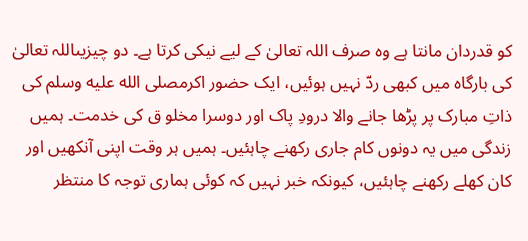کو قدردان مانتا ہے وہ صرف اللہ تعالیٰ کے لیے نیکی کرتا ہے۔ دو چیزیںاللہ تعالیٰ کی بارگاہ میں کبھی ردّ نہیں ہوئیں، ایک حضور اکرمصلى الله عليه وسلم کی ذاتِ مبارک پر پڑھا جانے والا درودِ پاک اور دوسرا مخلو ق کی خدمت۔ ہمیں زندگی میں یہ دونوں کام جاری رکھنے چاہئیں۔ ہمیں ہر وقت اپنی آنکھیں اور کان کھلے رکھنے چاہئیں، کیونکہ خبر نہیں کہ کوئی ہماری توجہ کا منتظر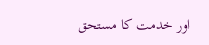اور خدمت کا مستحق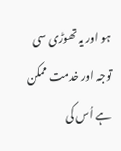ہو اور یہ تھوڑی سی توجہ اور خدمت ممکن ہے اُس کی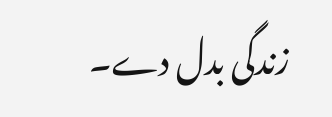زندگی بدل دے۔